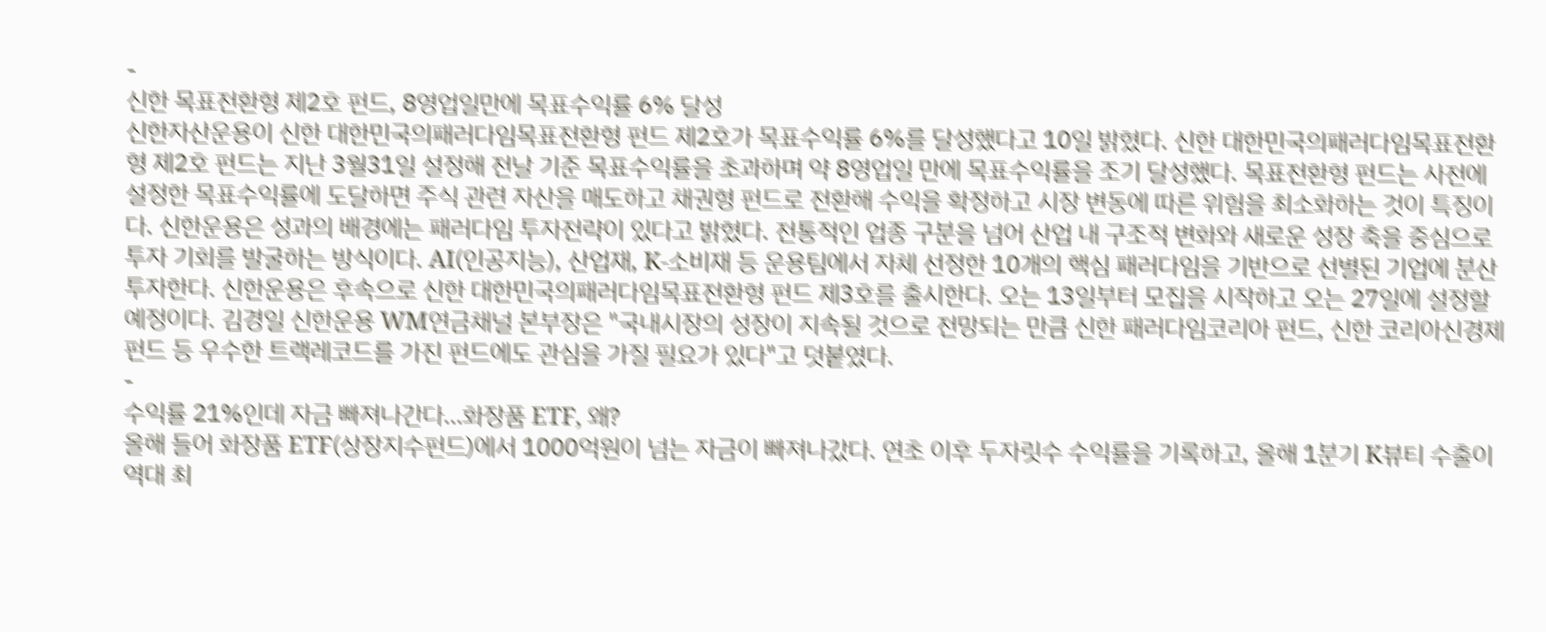-
신한 목표전환형 제2호 펀드, 8영업일만에 목표수익률 6% 달성
신한자산운용이 신한 대한민국의패러다임목표전환형 펀드 제2호가 목표수익률 6%를 달성했다고 10일 밝혔다. 신한 대한민국의패러다임목표전환형 제2호 펀드는 지난 3월31일 설정해 전날 기준 목표수익률을 초과하며 약 8영업일 만에 목표수익률을 조기 달성했다. 목표전환형 펀드는 사전에 설정한 목표수익률에 도달하면 주식 관련 자산을 매도하고 채권형 펀드로 전환해 수익을 확정하고 시장 변동에 따른 위험을 최소화하는 것이 특징이다. 신한운용은 성과의 배경에는 패러다임 투자전략이 있다고 밝혔다. 전통적인 업종 구분을 넘어 산업 내 구조적 변화와 새로운 성장 축을 중심으로 투자 기회를 발굴하는 방식이다. AI(인공지능), 산업재, K-소비재 등 운용팀에서 자체 선정한 10개의 핵심 패러다임을 기반으로 선별된 기업에 분산 투자한다. 신한운용은 후속으로 신한 대한민국의패러다임목표전환형 펀드 제3호를 출시한다. 오는 13일부터 모집을 시작하고 오는 27일에 설정할 예정이다. 김경일 신한운용 WM연금채널 본부장은 "국내시장의 성장이 지속될 것으로 전망되는 만큼 신한 패러다임코리아 펀드, 신한 코리아신경제 펀드 등 우수한 트랙레코드를 가진 펀드에도 관심을 가질 필요가 있다"고 덧붙였다.
-
수익률 21%인데 자금 빠져나간다…화장품 ETF, 왜?
올해 들어 화장품 ETF(상장지수펀드)에서 1000억원이 넘는 자금이 빠져나갔다. 연초 이후 두자릿수 수익률을 기록하고, 올해 1분기 K뷰티 수출이 역대 최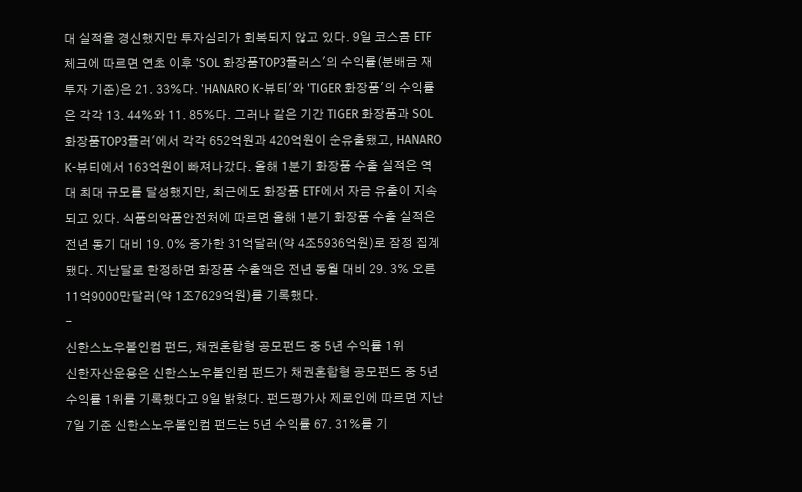대 실적을 경신했지만 투자심리가 회복되지 않고 있다. 9일 코스콤 ETF체크에 따르면 연초 이후 'SOL 화장품TOP3플러스'의 수익률(분배금 재투자 기준)은 21. 33%다. 'HANARO K-뷰티'와 'TIGER 화장품'의 수익률은 각각 13. 44%와 11. 85%다. 그러나 같은 기간 TIGER 화장품과 SOL 화장품TOP3플러'에서 각각 652억원과 420억원이 순유출됐고, HANARO K-뷰티에서 163억원이 빠져나갔다. 올해 1분기 화장품 수출 실적은 역대 최대 규모를 달성했지만, 최근에도 화장품 ETF에서 자금 유출이 지속되고 있다. 식품의약품안전처에 따르면 올해 1분기 화장품 수출 실적은 전년 동기 대비 19. 0% 증가한 31억달러(약 4조5936억원)로 잠정 집계됐다. 지난달로 한정하면 화장품 수출액은 전년 동월 대비 29. 3% 오른 11억9000만달러(약 1조7629억원)를 기록했다.
-
신한스노우볼인컴 펀드, 채권혼합형 공모펀드 중 5년 수익률 1위
신한자산운용은 신한스노우볼인컴 펀드가 채권혼합형 공모펀드 중 5년 수익률 1위를 기록했다고 9일 밝혔다. 펀드평가사 제로인에 따르면 지난 7일 기준 신한스노우볼인컴 펀드는 5년 수익률 67. 31%를 기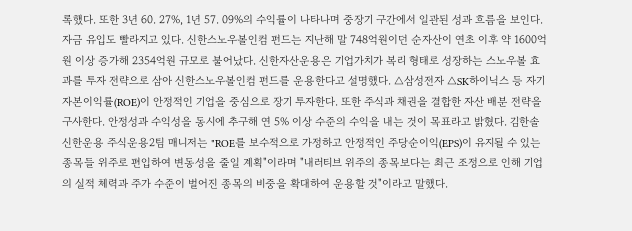록했다. 또한 3년 60. 27%, 1년 57. 09%의 수익률이 나타나며 중장기 구간에서 일관된 성과 흐름을 보인다. 자금 유입도 빨라지고 있다. 신한스노우볼인컴 펀드는 지난해 말 748억원이던 순자산이 연초 이후 약 1600억원 이상 증가해 2354억원 규모로 불어났다. 신한자산운용은 기업가치가 복리 형태로 성장하는 스노우볼 효과를 투자 전략으로 삼아 신한스노우볼인컴 펀드를 운용한다고 설명했다. △삼성전자 △SK하이닉스 등 자기자본이익률(ROE)이 안정적인 기업을 중심으로 장기 투자한다. 또한 주식과 채권을 결합한 자산 배분 전략을 구사한다. 안정성과 수익성을 동시에 추구해 연 5% 이상 수준의 수익을 내는 것이 목표라고 밝혔다. 김한솔 신한운용 주식운용2팀 매니저는 "ROE를 보수적으로 가정하고 안정적인 주당순이익(EPS)이 유지될 수 있는 종목들 위주로 편입하여 변동성을 줄일 계획"이라며 "내러티브 위주의 종목보다는 최근 조정으로 인해 기업의 실적 체력과 주가 수준이 벌어진 종목의 비중을 확대하여 운용할 것"이라고 말했다.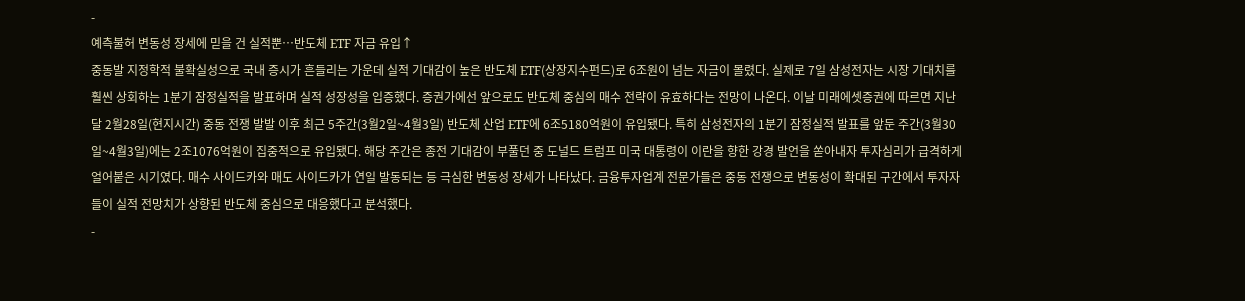-
예측불허 변동성 장세에 믿을 건 실적뿐…반도체 ETF 자금 유입↑
중동발 지정학적 불확실성으로 국내 증시가 흔들리는 가운데 실적 기대감이 높은 반도체 ETF(상장지수펀드)로 6조원이 넘는 자금이 몰렸다. 실제로 7일 삼성전자는 시장 기대치를 훨씬 상회하는 1분기 잠정실적을 발표하며 실적 성장성을 입증했다. 증권가에선 앞으로도 반도체 중심의 매수 전략이 유효하다는 전망이 나온다. 이날 미래에셋증권에 따르면 지난달 2월28일(현지시간) 중동 전쟁 발발 이후 최근 5주간(3월2일~4월3일) 반도체 산업 ETF에 6조5180억원이 유입됐다. 특히 삼성전자의 1분기 잠정실적 발표를 앞둔 주간(3월30일~4월3일)에는 2조1076억원이 집중적으로 유입됐다. 해당 주간은 종전 기대감이 부풀던 중 도널드 트럼프 미국 대통령이 이란을 향한 강경 발언을 쏟아내자 투자심리가 급격하게 얼어붙은 시기였다. 매수 사이드카와 매도 사이드카가 연일 발동되는 등 극심한 변동성 장세가 나타났다. 금융투자업계 전문가들은 중동 전쟁으로 변동성이 확대된 구간에서 투자자들이 실적 전망치가 상향된 반도체 중심으로 대응했다고 분석했다.
-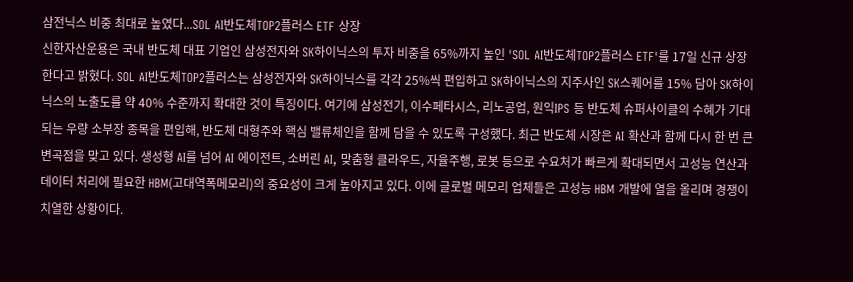삼전닉스 비중 최대로 높였다...SOL AI반도체TOP2플러스 ETF 상장
신한자산운용은 국내 반도체 대표 기업인 삼성전자와 SK하이닉스의 투자 비중을 65%까지 높인 'SOL AI반도체TOP2플러스 ETF'를 17일 신규 상장한다고 밝혔다. SOL AI반도체TOP2플러스는 삼성전자와 SK하이닉스를 각각 25%씩 편입하고 SK하이닉스의 지주사인 SK스퀘어를 15% 담아 SK하이닉스의 노출도를 약 40% 수준까지 확대한 것이 특징이다. 여기에 삼성전기, 이수페타시스, 리노공업, 원익IPS 등 반도체 슈퍼사이클의 수혜가 기대되는 우량 소부장 종목을 편입해, 반도체 대형주와 핵심 밸류체인을 함께 담을 수 있도록 구성했다. 최근 반도체 시장은 AI 확산과 함께 다시 한 번 큰 변곡점을 맞고 있다. 생성형 AI를 넘어 AI 에이전트, 소버린 AI, 맞춤형 클라우드, 자율주행, 로봇 등으로 수요처가 빠르게 확대되면서 고성능 연산과 데이터 처리에 필요한 HBM(고대역폭메모리)의 중요성이 크게 높아지고 있다. 이에 글로벌 메모리 업체들은 고성능 HBM 개발에 열을 올리며 경쟁이 치열한 상황이다.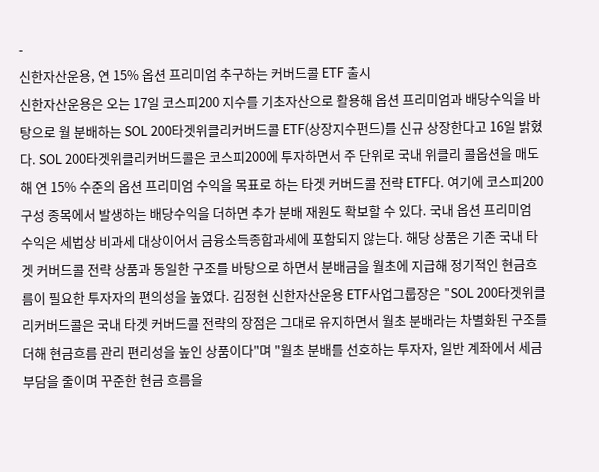-
신한자산운용, 연 15% 옵션 프리미엄 추구하는 커버드콜 ETF 출시
신한자산운용은 오는 17일 코스피200 지수를 기초자산으로 활용해 옵션 프리미엄과 배당수익을 바탕으로 월 분배하는 SOL 200타겟위클리커버드콜 ETF(상장지수펀드)를 신규 상장한다고 16일 밝혔다. SOL 200타겟위클리커버드콜은 코스피200에 투자하면서 주 단위로 국내 위클리 콜옵션을 매도해 연 15% 수준의 옵션 프리미엄 수익을 목표로 하는 타겟 커버드콜 전략 ETF다. 여기에 코스피200 구성 종목에서 발생하는 배당수익을 더하면 추가 분배 재원도 확보할 수 있다. 국내 옵션 프리미엄 수익은 세법상 비과세 대상이어서 금융소득종합과세에 포함되지 않는다. 해당 상품은 기존 국내 타겟 커버드콜 전략 상품과 동일한 구조를 바탕으로 하면서 분배금을 월초에 지급해 정기적인 현금흐름이 필요한 투자자의 편의성을 높였다. 김정현 신한자산운용 ETF사업그룹장은 "SOL 200타겟위클리커버드콜은 국내 타겟 커버드콜 전략의 장점은 그대로 유지하면서 월초 분배라는 차별화된 구조를 더해 현금흐름 관리 편리성을 높인 상품이다"며 "월초 분배를 선호하는 투자자, 일반 계좌에서 세금 부담을 줄이며 꾸준한 현금 흐름을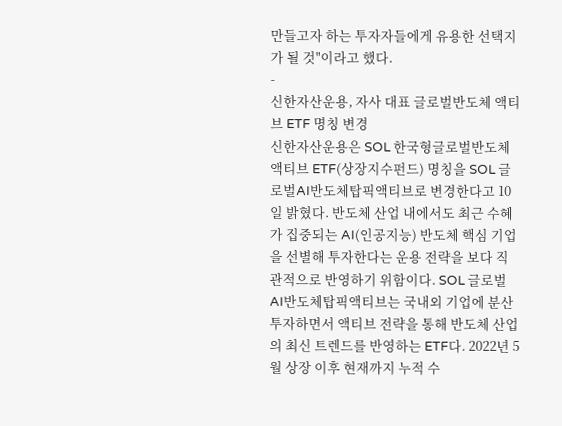만들고자 하는 투자자들에게 유용한 선택지가 될 것"이라고 했다.
-
신한자산운용, 자사 대표 글로벌반도체 액티브 ETF 명칭 변경
신한자산운용은 SOL 한국형글로벌반도체액티브 ETF(상장지수펀드) 명칭을 SOL 글로벌AI반도체탑픽액티브로 변경한다고 10일 밝혔다. 반도체 산업 내에서도 최근 수혜가 집중되는 AI(인공지능) 반도체 핵심 기업을 선별해 투자한다는 운용 전략을 보다 직관적으로 반영하기 위함이다. SOL 글로벌AI반도체탑픽액티브는 국내외 기업에 분산 투자하면서 액티브 전략을 통해 반도체 산업의 최신 트렌드를 반영하는 ETF다. 2022년 5월 상장 이후 현재까지 누적 수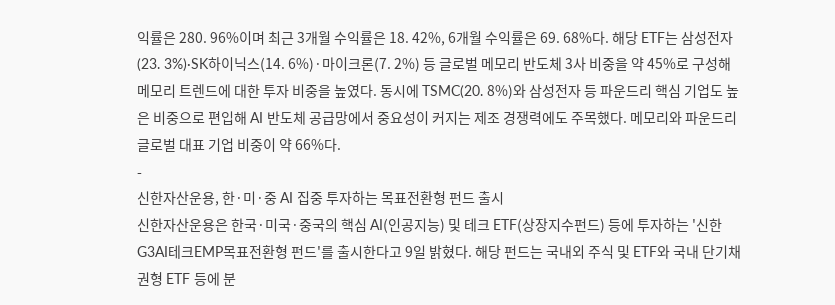익률은 280. 96%이며 최근 3개월 수익률은 18. 42%, 6개월 수익률은 69. 68%다. 해당 ETF는 삼성전자(23. 3%)·SK하이닉스(14. 6%)·마이크론(7. 2%) 등 글로벌 메모리 반도체 3사 비중을 약 45%로 구성해 메모리 트렌드에 대한 투자 비중을 높였다. 동시에 TSMC(20. 8%)와 삼성전자 등 파운드리 핵심 기업도 높은 비중으로 편입해 AI 반도체 공급망에서 중요성이 커지는 제조 경쟁력에도 주목했다. 메모리와 파운드리 글로벌 대표 기업 비중이 약 66%다.
-
신한자산운용, 한·미·중 AI 집중 투자하는 목표전환형 펀드 출시
신한자산운용은 한국·미국·중국의 핵심 AI(인공지능) 및 테크 ETF(상장지수펀드) 등에 투자하는 '신한G3AI테크EMP목표전환형 펀드'를 출시한다고 9일 밝혔다. 해당 펀드는 국내외 주식 및 ETF와 국내 단기채권형 ETF 등에 분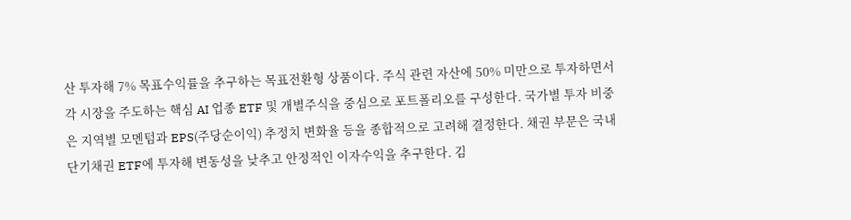산 투자해 7% 목표수익률을 추구하는 목표전환형 상품이다. 주식 관련 자산에 50% 미만으로 투자하면서 각 시장을 주도하는 핵심 AI 업종 ETF 및 개별주식을 중심으로 포트폴리오를 구성한다. 국가별 투자 비중은 지역별 모멘텀과 EPS(주당순이익) 추정치 변화율 등을 종합적으로 고려해 결정한다. 채권 부문은 국내 단기채권 ETF에 투자해 변동성을 낮추고 안정적인 이자수익을 추구한다. 김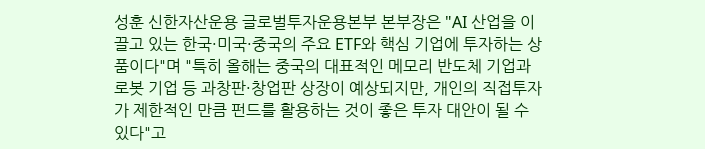성훈 신한자산운용 글로벌투자운용본부 본부장은 "AI 산업을 이끌고 있는 한국·미국·중국의 주요 ETF와 핵심 기업에 투자하는 상품이다"며 "특히 올해는 중국의 대표적인 메모리 반도체 기업과 로봇 기업 등 과창판·창업판 상장이 예상되지만, 개인의 직접투자가 제한적인 만큼 펀드를 활용하는 것이 좋은 투자 대안이 될 수 있다"고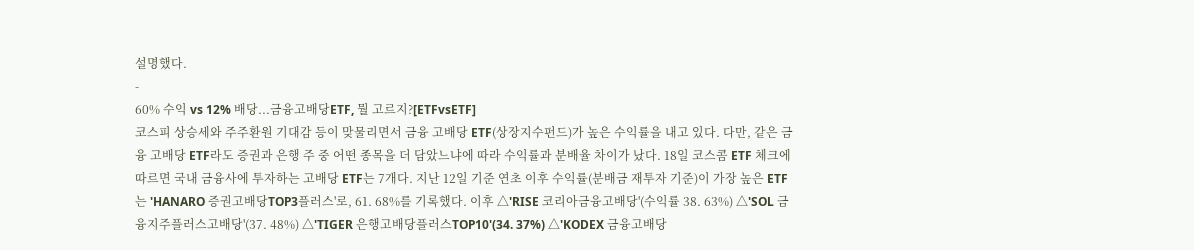설명했다.
-
60% 수익 vs 12% 배당...금융고배당ETF, 뭘 고르지?[ETFvsETF]
코스피 상승세와 주주환원 기대감 등이 맞물리면서 금융 고배당 ETF(상장지수펀드)가 높은 수익률을 내고 있다. 다만, 같은 금융 고배당 ETF라도 증권과 은행 주 중 어떤 종목을 더 담았느냐에 따라 수익률과 분배율 차이가 났다. 18일 코스콤 ETF 체크에 따르면 국내 금융사에 투자하는 고배당 ETF는 7개다. 지난 12일 기준 연초 이후 수익률(분배금 재투자 기준)이 가장 높은 ETF는 'HANARO 증권고배당TOP3플러스'로, 61. 68%를 기록했다. 이후 △'RISE 코리아금융고배당'(수익률 38. 63%) △'SOL 금융지주플러스고배당'(37. 48%) △'TIGER 은행고배당플러스TOP10'(34. 37%) △'KODEX 금융고배당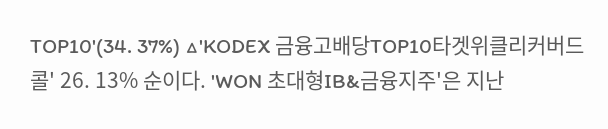TOP10'(34. 37%) △'KODEX 금융고배당TOP10타겟위클리커버드콜' 26. 13% 순이다. 'WON 초대형IB&금융지주'은 지난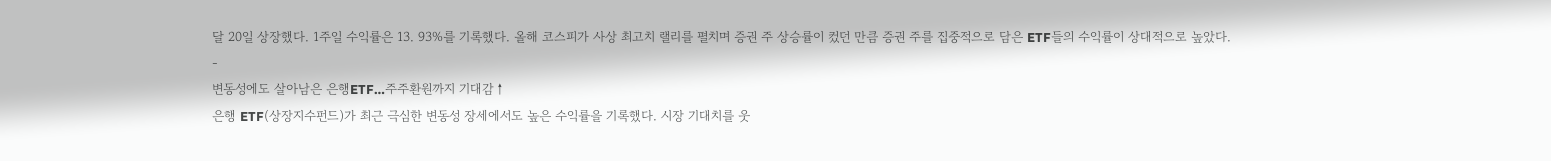달 20일 상장했다. 1주일 수익률은 13. 93%를 기록했다. 올해 코스피가 사상 최고치 랠리를 펼치며 증권 주 상승률이 컸던 만큼 증권 주를 집중적으로 담은 ETF들의 수익률이 상대적으로 높았다.
-
변동성에도 살아남은 은행ETF…주주환원까지 기대감↑
은행 ETF(상장지수펀드)가 최근 극심한 변동성 장세에서도 높은 수익률을 기록했다. 시장 기대치를 웃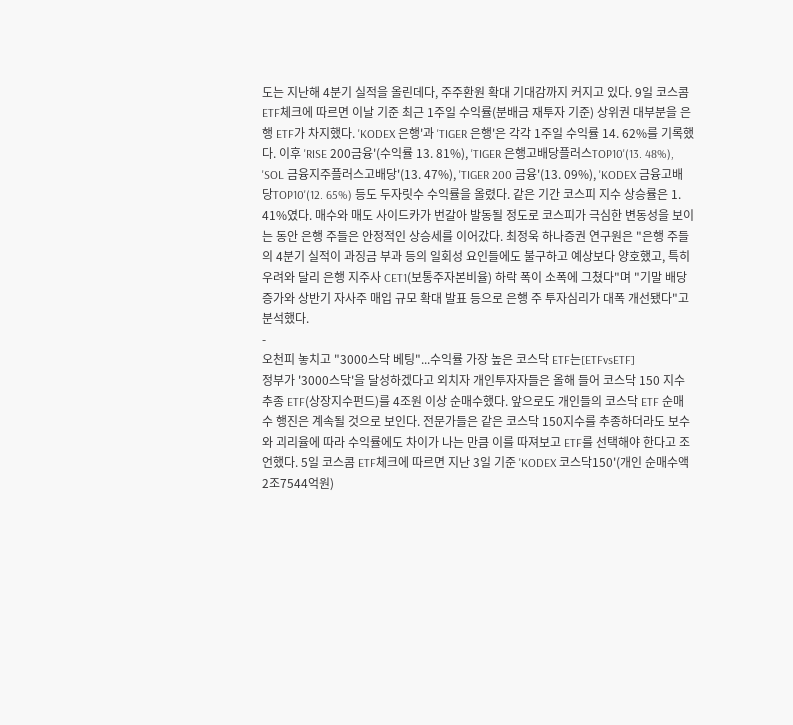도는 지난해 4분기 실적을 올린데다, 주주환원 확대 기대감까지 커지고 있다. 9일 코스콤 ETF체크에 따르면 이날 기준 최근 1주일 수익률(분배금 재투자 기준) 상위권 대부분을 은행 ETF가 차지했다. 'KODEX 은행'과 'TIGER 은행'은 각각 1주일 수익률 14. 62%를 기록했다. 이후 'RISE 200금융'(수익률 13. 81%), 'TIGER 은행고배당플러스TOP10'(13. 48%), 'SOL 금융지주플러스고배당'(13. 47%), 'TIGER 200 금융'(13. 09%), 'KODEX 금융고배당TOP10'(12. 65%) 등도 두자릿수 수익률을 올렸다. 같은 기간 코스피 지수 상승률은 1. 41%였다. 매수와 매도 사이드카가 번갈아 발동될 정도로 코스피가 극심한 변동성을 보이는 동안 은행 주들은 안정적인 상승세를 이어갔다. 최정욱 하나증권 연구원은 "은행 주들의 4분기 실적이 과징금 부과 등의 일회성 요인들에도 불구하고 예상보다 양호했고, 특히 우려와 달리 은행 지주사 CET1(보통주자본비율) 하락 폭이 소폭에 그쳤다"며 "기말 배당 증가와 상반기 자사주 매입 규모 확대 발표 등으로 은행 주 투자심리가 대폭 개선됐다"고 분석했다.
-
오천피 놓치고 "3000스닥 베팅"...수익률 가장 높은 코스닥 ETF는[ETFvsETF]
정부가 '3000스닥'을 달성하겠다고 외치자 개인투자자들은 올해 들어 코스닥 150 지수 추종 ETF(상장지수펀드)를 4조원 이상 순매수했다. 앞으로도 개인들의 코스닥 ETF 순매수 행진은 계속될 것으로 보인다. 전문가들은 같은 코스닥 150지수를 추종하더라도 보수와 괴리율에 따라 수익률에도 차이가 나는 만큼 이를 따져보고 ETF를 선택해야 한다고 조언했다. 5일 코스콤 ETF체크에 따르면 지난 3일 기준 'KODEX 코스닥150'(개인 순매수액 2조7544억원)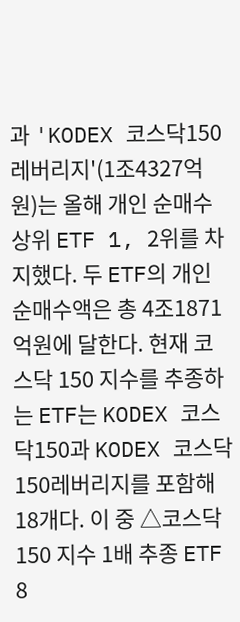과 'KODEX 코스닥150레버리지'(1조4327억원)는 올해 개인 순매수 상위 ETF 1, 2위를 차지했다. 두 ETF의 개인 순매수액은 총 4조1871억원에 달한다. 현재 코스닥 150 지수를 추종하는 ETF는 KODEX 코스닥150과 KODEX 코스닥150레버리지를 포함해 18개다. 이 중 △코스닥 150 지수 1배 추종 ETF 8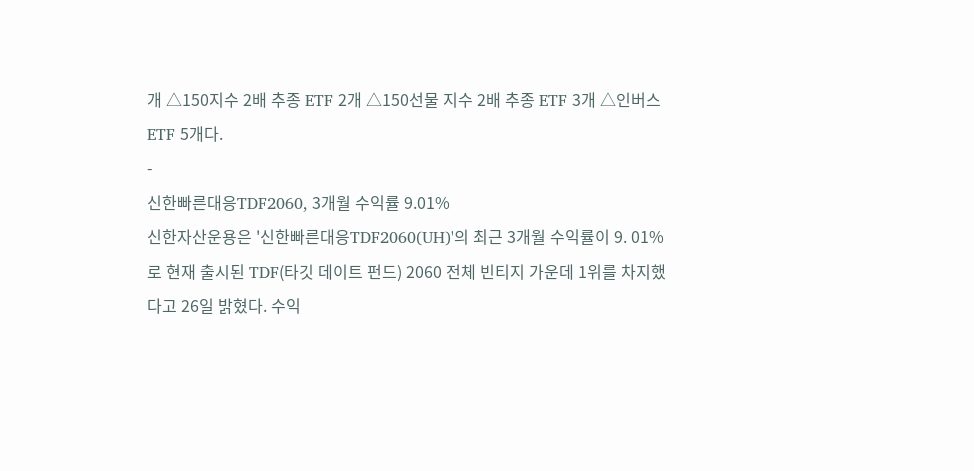개 △150지수 2배 추종 ETF 2개 △150선물 지수 2배 추종 ETF 3개 △인버스 ETF 5개다.
-
신한빠른대응TDF2060, 3개월 수익률 9.01%
신한자산운용은 '신한빠른대응TDF2060(UH)'의 최근 3개월 수익률이 9. 01%로 현재 출시된 TDF(타깃 데이트 펀드) 2060 전체 빈티지 가운데 1위를 차지했다고 26일 밝혔다. 수익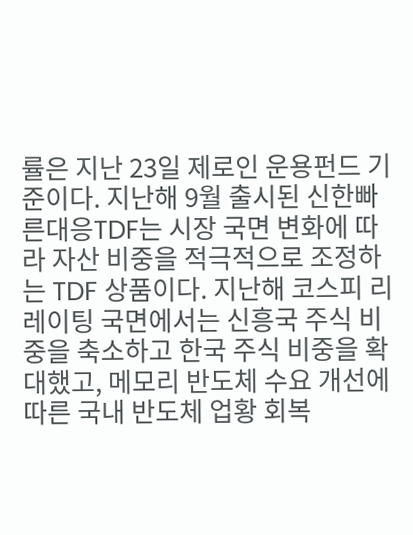률은 지난 23일 제로인 운용펀드 기준이다. 지난해 9월 출시된 신한빠른대응TDF는 시장 국면 변화에 따라 자산 비중을 적극적으로 조정하는 TDF 상품이다. 지난해 코스피 리레이팅 국면에서는 신흥국 주식 비중을 축소하고 한국 주식 비중을 확대했고, 메모리 반도체 수요 개선에 따른 국내 반도체 업황 회복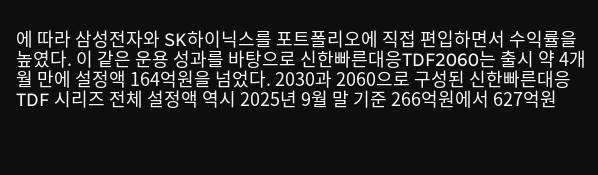에 따라 삼성전자와 SK하이닉스를 포트폴리오에 직접 편입하면서 수익률을 높였다. 이 같은 운용 성과를 바탕으로 신한빠른대응TDF2060는 출시 약 4개월 만에 설정액 164억원을 넘었다. 2030과 2060으로 구성된 신한빠른대응TDF 시리즈 전체 설정액 역시 2025년 9월 말 기준 266억원에서 627억원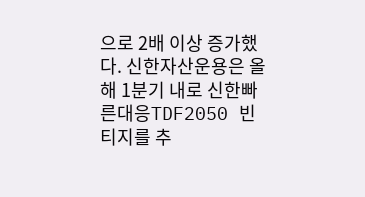으로 2배 이상 증가했다. 신한자산운용은 올해 1분기 내로 신한빠른대응TDF2050 빈티지를 추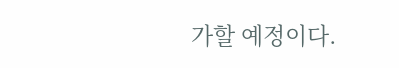가할 예정이다.